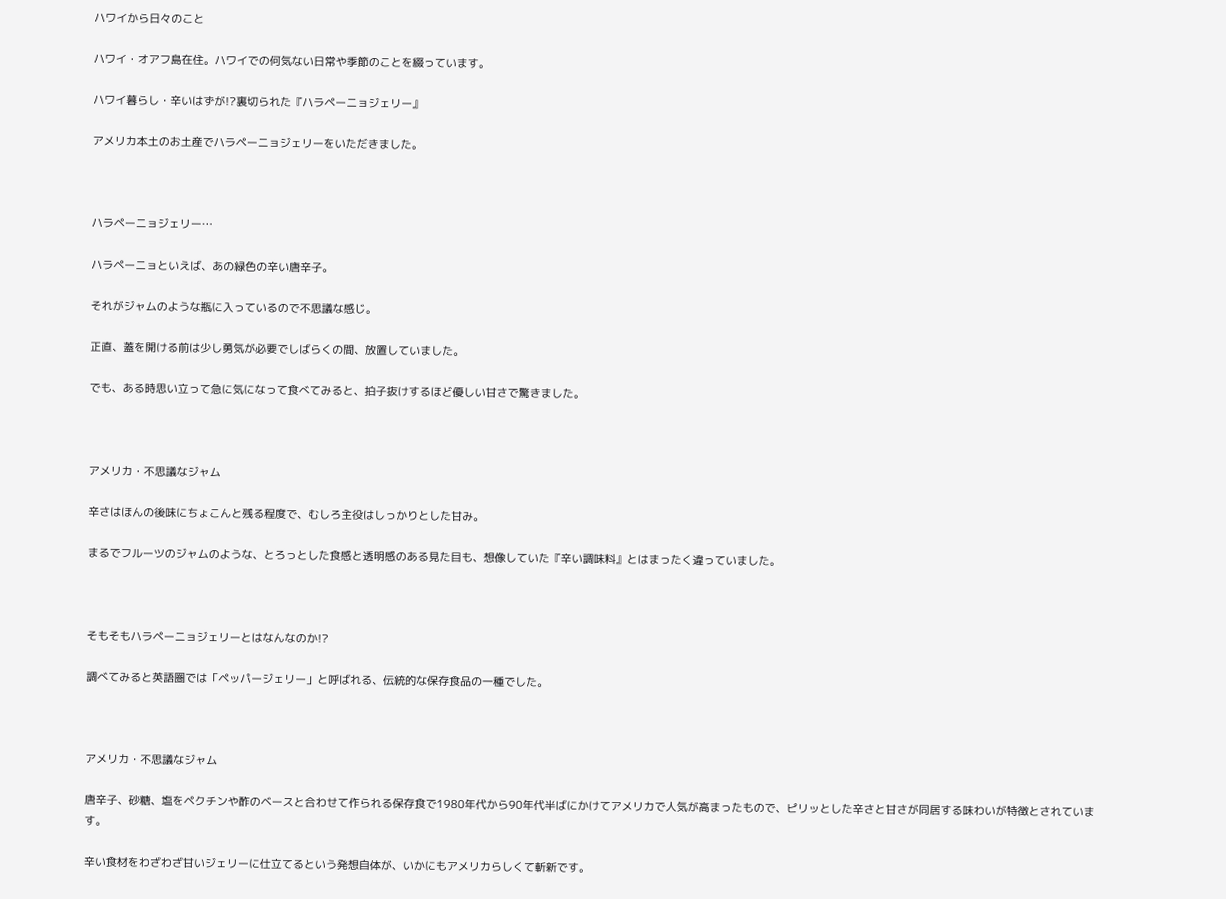ハワイから日々のこと

ハワイ・オアフ島在住。ハワイでの何気ない日常や季節のことを綴っています。

ハワイ暮らし・辛いはずが!?裏切られた『ハラペーニョジェリー』

アメリカ本土のお土産でハラペーニョジェリーをいただきました。



ハラペーニョジェリー…

ハラペーニョといえば、あの緑色の辛い唐辛子。

それがジャムのような瓶に入っているので不思議な感じ。

正直、蓋を開ける前は少し勇気が必要でしばらくの間、放置していました。

でも、ある時思い立って急に気になって食べてみると、拍子抜けするほど優しい甘さで驚きました。



アメリカ・不思議なジャム

辛さはほんの後味にちょこんと残る程度で、むしろ主役はしっかりとした甘み。

まるでフルーツのジャムのような、とろっとした食感と透明感のある見た目も、想像していた『辛い調味料』とはまったく違っていました。



そもそもハラペーニョジェリーとはなんなのか!?

調べてみると英語圏では「ペッパージェリー」と呼ばれる、伝統的な保存食品の一種でした。



アメリカ・不思議なジャム

唐辛子、砂糖、塩をペクチンや酢のベースと合わせて作られる保存食で1980年代から90年代半ばにかけてアメリカで人気が高まったもので、ピリッとした辛さと甘さが同居する味わいが特徴とされています。

辛い食材をわざわざ甘いジェリーに仕立てるという発想自体が、いかにもアメリカらしくて斬新です。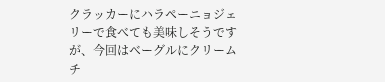クラッカーにハラペーニョジェリーで食べても美味しそうですが、今回はベーグルにクリームチ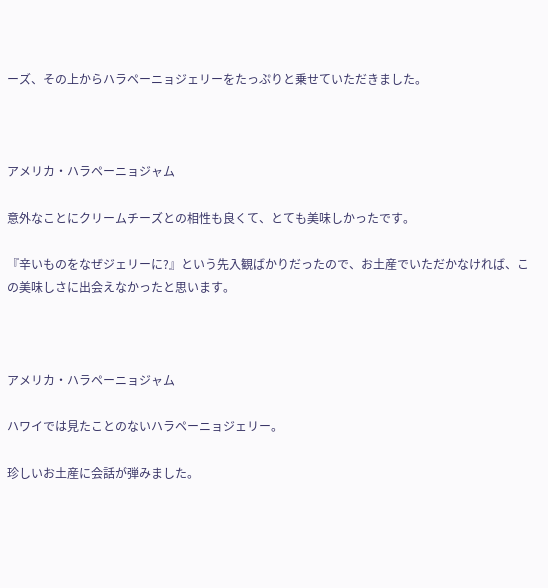ーズ、その上からハラペーニョジェリーをたっぷりと乗せていただきました。



アメリカ・ハラペーニョジャム

意外なことにクリームチーズとの相性も良くて、とても美味しかったです。

『辛いものをなぜジェリーに?』という先入観ばかりだったので、お土産でいただかなければ、この美味しさに出会えなかったと思います。



アメリカ・ハラペーニョジャム

ハワイでは見たことのないハラペーニョジェリー。

珍しいお土産に会話が弾みました。